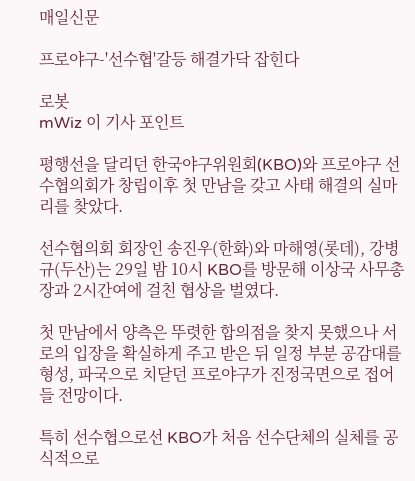매일신문

프로야구-'선수협'갈등 해결가닥 잡힌다

로봇
mWiz 이 기사 포인트

평행선을 달리던 한국야구위원회(KBO)와 프로야구 선수협의회가 창립이후 첫 만남을 갖고 사태 해결의 실마리를 찾았다.

선수협의회 회장인 송진우(한화)와 마해영(롯데), 강병규(두산)는 29일 밤 10시 KBO를 방문해 이상국 사무총장과 2시간여에 걸친 협상을 벌였다.

첫 만남에서 양측은 뚜렷한 합의점을 찾지 못했으나 서로의 입장을 확실하게 주고 받은 뒤 일정 부분 공감대를 형성, 파국으로 치닫던 프로야구가 진정국면으로 접어들 전망이다.

특히 선수협으로선 KBO가 처음 선수단체의 실체를 공식적으로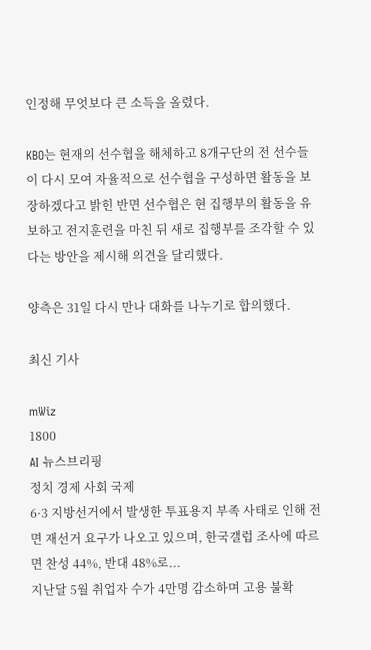인정해 무엇보다 큰 소득을 올렸다.

KBO는 현재의 선수협을 해체하고 8개구단의 전 선수들이 다시 모여 자율적으로 선수협을 구성하면 활동을 보장하겠다고 밝힌 반면 선수협은 현 집행부의 활동을 유보하고 전지훈련을 마친 뒤 새로 집행부를 조각할 수 있다는 방안을 제시해 의견을 달리했다.

양측은 31일 다시 만나 대화를 나누기로 합의했다.

최신 기사

mWiz
1800
AI 뉴스브리핑
정치 경제 사회 국제
6·3 지방선거에서 발생한 투표용지 부족 사태로 인해 전면 재선거 요구가 나오고 있으며, 한국갤럽 조사에 따르면 찬성 44%, 반대 48%로...
지난달 5월 취업자 수가 4만명 감소하며 고용 불확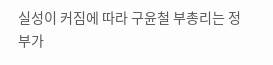실성이 커짐에 따라 구윤철 부총리는 정부가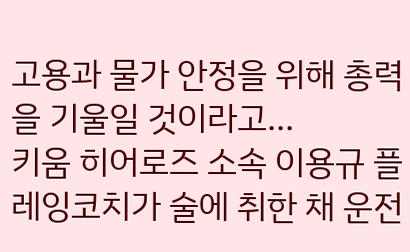고용과 물가 안정을 위해 총력을 기울일 것이라고...
키움 히어로즈 소속 이용규 플레잉코치가 술에 취한 채 운전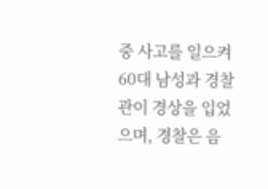중 사고를 일으켜 60대 남성과 경찰관이 경상을 입었으며, 경찰은 음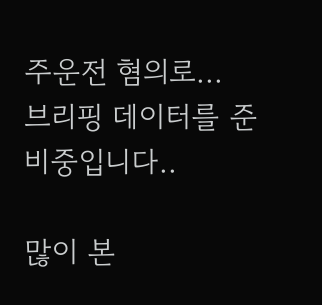주운전 혐의로...
브리핑 데이터를 준비중입니다..

많이 본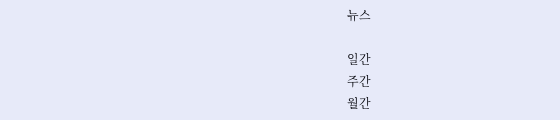뉴스

일간
주간
월간